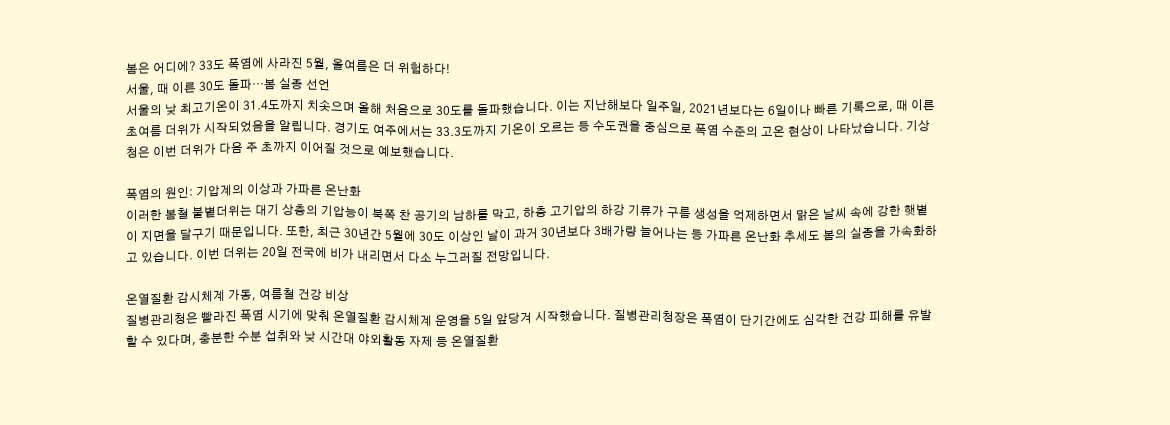봄은 어디에? 33도 폭염에 사라진 5월, 올여름은 더 위험하다!
서울, 때 이른 30도 돌파…봄 실종 선언
서울의 낮 최고기온이 31.4도까지 치솟으며 올해 처음으로 30도를 돌파했습니다. 이는 지난해보다 일주일, 2021년보다는 6일이나 빠른 기록으로, 때 이른 초여름 더위가 시작되었음을 알립니다. 경기도 여주에서는 33.3도까지 기온이 오르는 등 수도권을 중심으로 폭염 수준의 고온 현상이 나타났습니다. 기상청은 이번 더위가 다음 주 초까지 이어질 것으로 예보했습니다.

폭염의 원인: 기압계의 이상과 가파른 온난화
이러한 봄철 불볕더위는 대기 상층의 기압능이 북쪽 찬 공기의 남하를 막고, 하층 고기압의 하강 기류가 구름 생성을 억제하면서 맑은 날씨 속에 강한 햇볕이 지면을 달구기 때문입니다. 또한, 최근 30년간 5월에 30도 이상인 날이 과거 30년보다 3배가량 늘어나는 등 가파른 온난화 추세도 봄의 실종을 가속화하고 있습니다. 이번 더위는 20일 전국에 비가 내리면서 다소 누그러질 전망입니다.

온열질환 감시체계 가동, 여름철 건강 비상
질병관리청은 빨라진 폭염 시기에 맞춰 온열질환 감시체계 운영을 5일 앞당겨 시작했습니다. 질병관리청장은 폭염이 단기간에도 심각한 건강 피해를 유발할 수 있다며, 충분한 수분 섭취와 낮 시간대 야외활동 자제 등 온열질환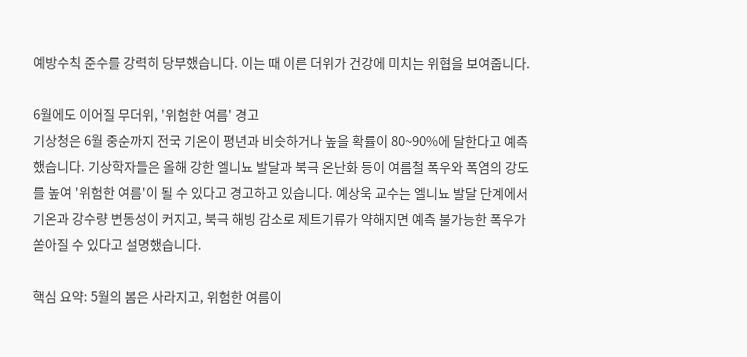예방수칙 준수를 강력히 당부했습니다. 이는 때 이른 더위가 건강에 미치는 위협을 보여줍니다.

6월에도 이어질 무더위, '위험한 여름' 경고
기상청은 6월 중순까지 전국 기온이 평년과 비슷하거나 높을 확률이 80~90%에 달한다고 예측했습니다. 기상학자들은 올해 강한 엘니뇨 발달과 북극 온난화 등이 여름철 폭우와 폭염의 강도를 높여 '위험한 여름'이 될 수 있다고 경고하고 있습니다. 예상욱 교수는 엘니뇨 발달 단계에서 기온과 강수량 변동성이 커지고, 북극 해빙 감소로 제트기류가 약해지면 예측 불가능한 폭우가 쏟아질 수 있다고 설명했습니다.

핵심 요약: 5월의 봄은 사라지고, 위험한 여름이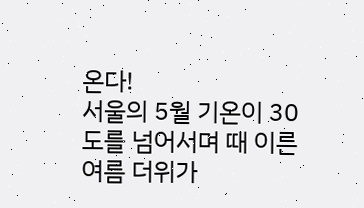온다!
서울의 5월 기온이 30도를 넘어서며 때 이른 여름 더위가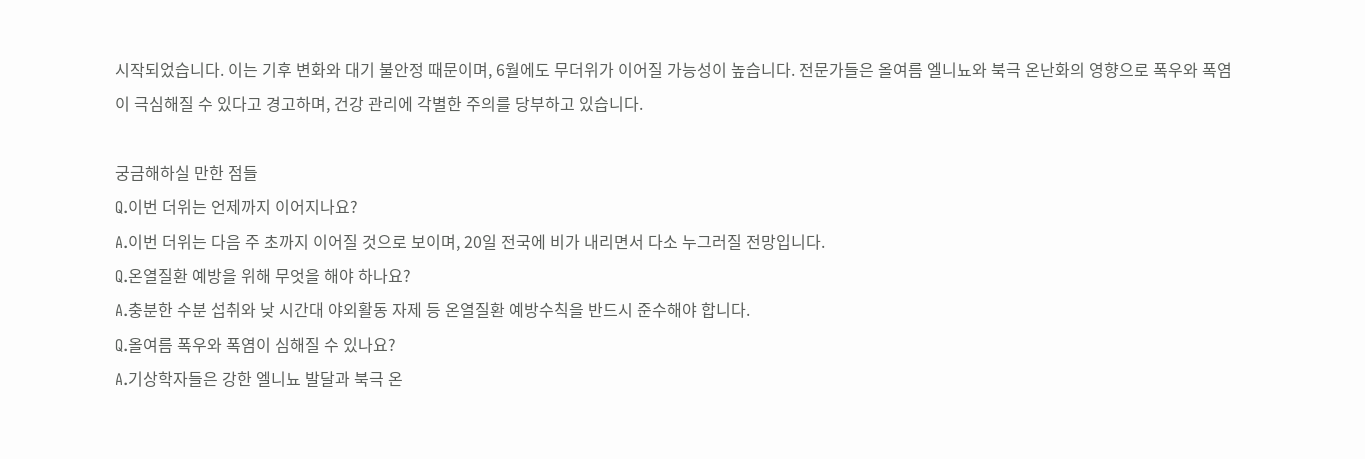시작되었습니다. 이는 기후 변화와 대기 불안정 때문이며, 6월에도 무더위가 이어질 가능성이 높습니다. 전문가들은 올여름 엘니뇨와 북극 온난화의 영향으로 폭우와 폭염이 극심해질 수 있다고 경고하며, 건강 관리에 각별한 주의를 당부하고 있습니다.

궁금해하실 만한 점들
Q.이번 더위는 언제까지 이어지나요?
A.이번 더위는 다음 주 초까지 이어질 것으로 보이며, 20일 전국에 비가 내리면서 다소 누그러질 전망입니다.
Q.온열질환 예방을 위해 무엇을 해야 하나요?
A.충분한 수분 섭취와 낮 시간대 야외활동 자제 등 온열질환 예방수칙을 반드시 준수해야 합니다.
Q.올여름 폭우와 폭염이 심해질 수 있나요?
A.기상학자들은 강한 엘니뇨 발달과 북극 온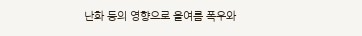난화 등의 영향으로 올여름 폭우와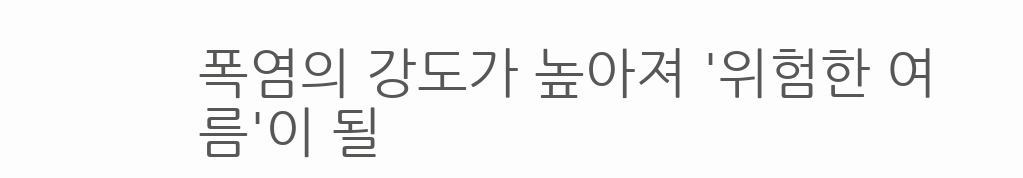폭염의 강도가 높아져 '위험한 여름'이 될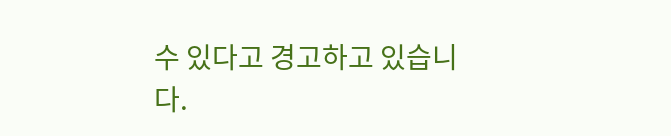수 있다고 경고하고 있습니다.